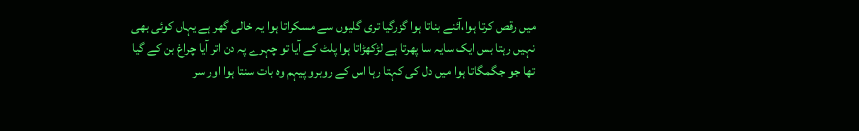میں رقص کرتا ہوا،آئنے بناتا ہوا گزرگیا تری گلیوں سے مسکراتا ہوا یہ خالی گھر ہے یہاں کوئی بھی نہیں رہتا بس ایک سایہ سا پھرتا ہے لڑکھڑاتا ہوا پلٹ کے آیا تو چہرے پہ دن اتر آیا چراغ بن کے گیا تھا جو جگمگاتا ہوا میں دل کی کہتا رہا اس کے روبرو پیہم وہ بات سنتا ہوا اور سر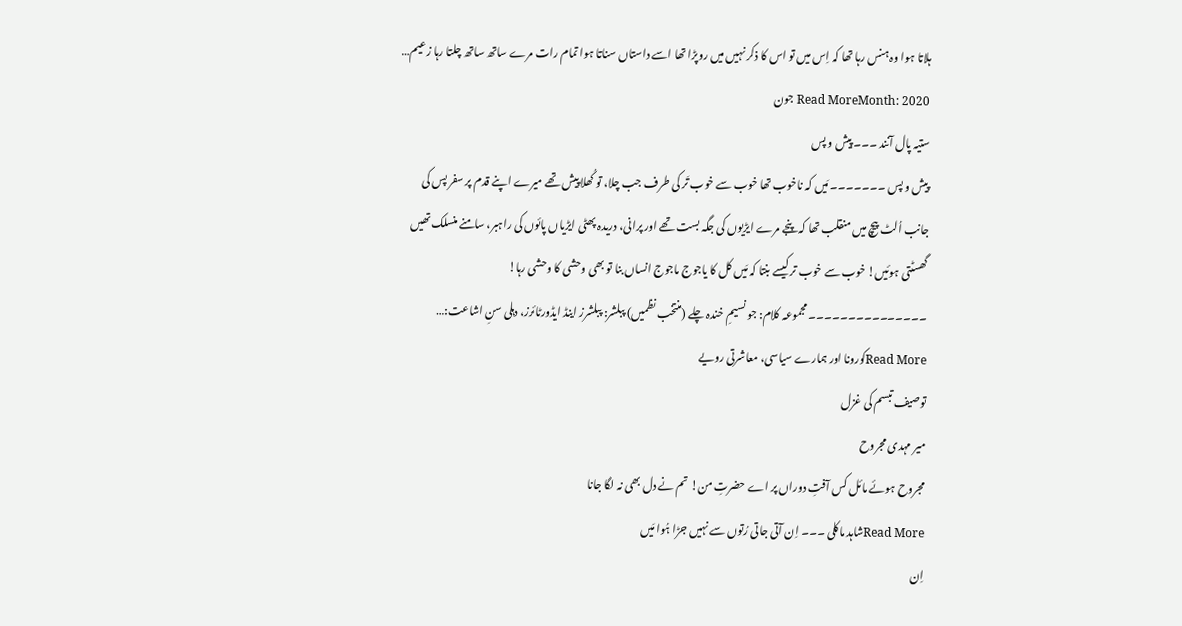ہلاتا ہوا وہ ہنس رہا تھا کہ اِس میں تو اس کا ذکر نہیں میں روپڑا تھا اسے داستاں سناتا ہوا تمام رات مرے ساتھ ساتھ چلتا رہا زعیم…
Read MoreMonth: 2020 جون
ستیہ پال آنند ۔۔۔ پیش و پس
پیش و پس ۔۔۔۔۔۔۔ مَیں کہ ناخوب تھا خوب سے خوب تَر کی طرف جب چلا، تو کُھلا پیش تھے میرے اپنے قدم پر سفر پس کی جانب اُلٹ پیچ میں منقلب تھا کہ پنجے مرے ایڑیوں کی جگہ بست تھے اور پرانی، دریدہ پھٹی ایڑیاں پائوں کی راہبر، سامنے منسلک تھیں گھسٹتی ہوئیں! خوب سے خوب تر کیسے بنتا کہ مَیں کل کا یاجوج ماجوج انساں بنا تو بھی وحشی کا وحشی رہا! ۔۔۔۔۔۔۔۔۔۔۔۔۔۔۔ مجموعہ کلام: جو نسیمِ خندہ چلے (منتخب نظمیں) پبلشر: پبلشرز اینڈ ایڈورٹائرز، دہلی سنِ اشاعت:…
Read Moreکورونا اور ہمارے سیاسی، معاشرتی رویے
توصیف تبسم کی غزل
میر مہدی مجروح
مجروح ہوئے مائل کس آفتِ دوراں پر اے حضرتِ من! تم نے دل بھی نہ لگا جانا
Read Moreشاہد ماکلی ۔۔۔ اِن آتی جاتی رُتوں سے نہیں جڑا ہُوا مَیں
اِن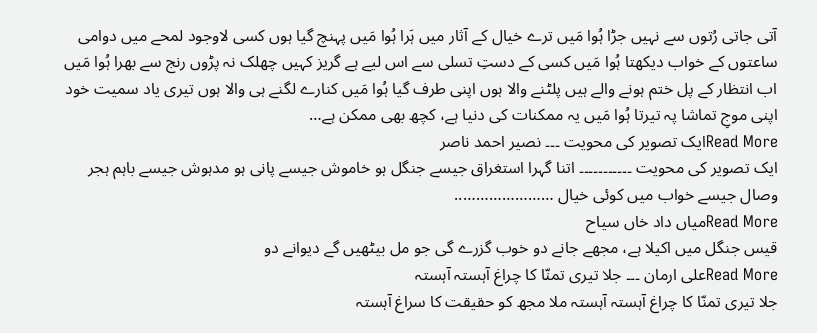آتی جاتی رُتوں سے نہیں جڑا ہُوا مَیں ترے خیال کے آثار میں ہَرا ہُوا مَیں پہنچ گیا ہوں کسی لاوجود لمحے میں دوامی ساعتوں کے خواب دیکھتا ہُوا مَیں کسی کے دستِ تسلی سے اس لیے ہے گریز کہیں چھلک نہ پڑوں رنج سے بھرا ہُوا مَیں اب انتظار کے پل ختم ہونے والے ہیں پلٹنے والا ہوں اپنی طرف گیا ہُوا مَیں کنارے لگنے ہی والا ہوں تیری یاد سمیت خود اپنی موجِ تماشا پہ تیرتا ہُوا مَیں یہ ممکنات کی دنیا ہے، کچھ بھی ممکن ہے…
Read Moreایک تصویر کی محویت ۔۔۔ نصیر احمد ناصر
ایک تصویر کی محویت ۔۔۔۔۔۔۔۔۔۔۔ اتنا گہرا استغراق جیسے جنگل ہو خاموش جیسے پانی ہو مدہوش جیسے باہم ہجر وصال جیسے خواب میں کوئی خیال …………………..
Read Moreمیاں داد خاں سیاح
قیس جنگل میں اکیلا ہے، مجھے جانے دو خوب گزرے گی جو مل بیٹھیں گے دیوانے دو
Read Moreعلی ارمان ۔۔۔ جلا تیری تمنّا کا چراغ آہستہ آہستہ
جلا تیری تمنّا کا چراغ آہستہ آہستہ ملا مجھ کو حقیقت کا سراغ آہستہ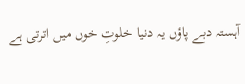آہستہ دبے پاؤں یہ دنیا خلوتِ خوں میں اترتی ہے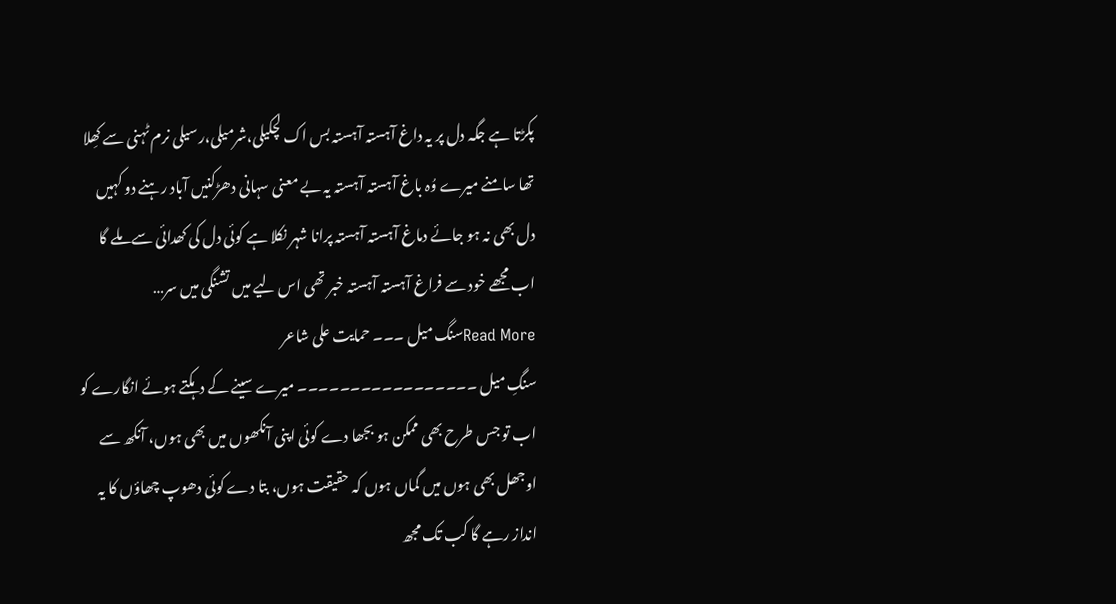پکڑتا ہے جگہ دل پر یہ داغ آہستہ آہستہ بس اک لچکیلی،شرمیلی،رسیلی نرم ٹہنی سے کھِلا تھا سامنے میرے وُہ باغ آہستہ آہستہ یہ بے معنی سہانی دھڑکنیں آباد رہنے دو کہیں دل بھی نہ ہو جائے دماغ آہستہ آہستہ پرانا شہر نکلا ہے کوئی دل کی کھدائی سے ملے گا اب مجھے خود سے فراغ آہستہ آہستہ خبر تھی اس لیے میں تشنگی میں سر…
Read Moreسنگ میل ۔۔۔ حمایت علی شاعر
سنگِ میل ۔۔۔۔۔۔۔۔۔۔۔۔۔۔۔۔۔ میرے سینے کے دہکتے ہوئے انگارے کو اب تو جس طرح بھی ممکن ہو بجھا دے کوئی اپنی آنکھوں میں بھی ہوں، آنکھ سے اوجھل بھی ہوں میں گماں ہوں کہ حقیقت ہوں، بتا دے کوئی دھوپ چھاؤں کا یہ انداز رہے گا کب تک مجھ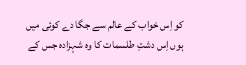کو اِس خواب کے عالم سے جگا دے کوئی میں ہوں اِس دشتِ طلسمات کا وہ شہزادہ جس کے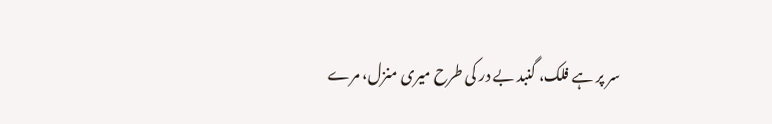سر پر ہے فلک، گنبد بے در کی طرح میری منزل، مرے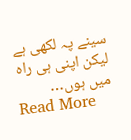سینے پہ لکھی ہے لیکن اپنی ہی راہ میں ہوں…
Read More